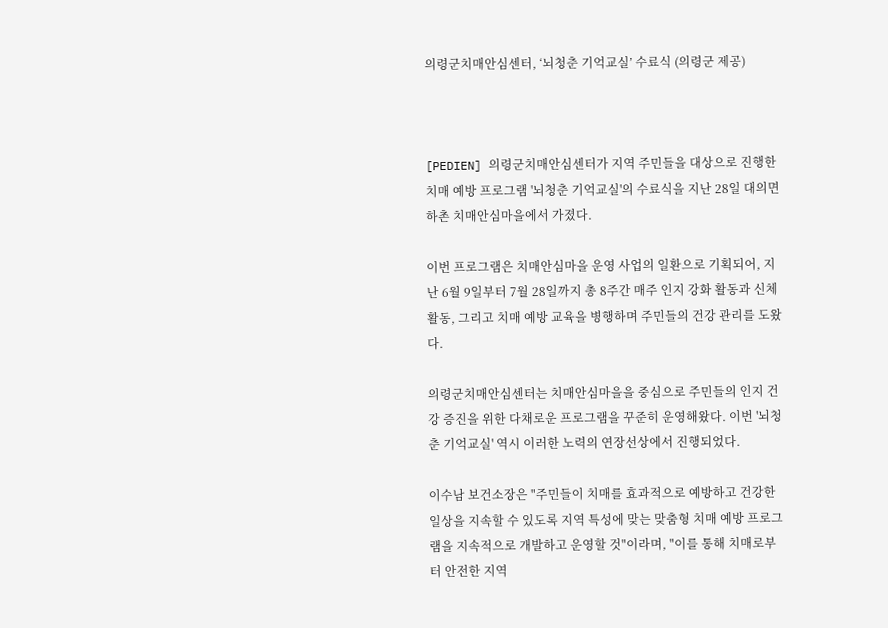의령군치매안심센터, ‘뇌청춘 기억교실’ 수료식 (의령군 제공)



[PEDIEN] 의령군치매안심센터가 지역 주민들을 대상으로 진행한 치매 예방 프로그램 '뇌청춘 기억교실'의 수료식을 지난 28일 대의면 하촌 치매안심마을에서 가졌다.

이번 프로그램은 치매안심마을 운영 사업의 일환으로 기획되어, 지난 6월 9일부터 7월 28일까지 총 8주간 매주 인지 강화 활동과 신체 활동, 그리고 치매 예방 교육을 병행하며 주민들의 건강 관리를 도왔다.

의령군치매안심센터는 치매안심마을을 중심으로 주민들의 인지 건강 증진을 위한 다채로운 프로그램을 꾸준히 운영해왔다. 이번 '뇌청춘 기억교실' 역시 이러한 노력의 연장선상에서 진행되었다.

이수남 보건소장은 "주민들이 치매를 효과적으로 예방하고 건강한 일상을 지속할 수 있도록 지역 특성에 맞는 맞춤형 치매 예방 프로그램을 지속적으로 개발하고 운영할 것"이라며, "이를 통해 치매로부터 안전한 지역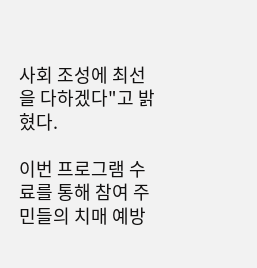사회 조성에 최선을 다하겠다"고 밝혔다.

이번 프로그램 수료를 통해 참여 주민들의 치매 예방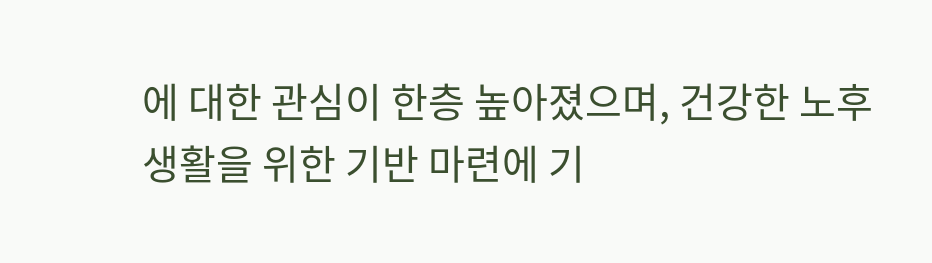에 대한 관심이 한층 높아졌으며, 건강한 노후 생활을 위한 기반 마련에 기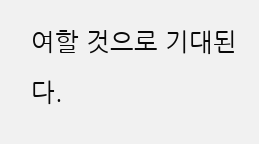여할 것으로 기대된다.